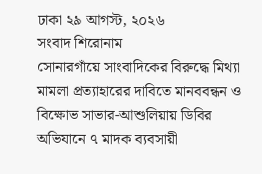ঢাকা ২৯ আগস্ট, ২০২৬
সংবাদ শিরোনাম
সোনারগাঁয়ে সাংবাদিকের বিরুদ্ধে মিথ্যা মামলা প্রত্যাহারের দাবিতে মানববন্ধন ও বিক্ষোভ সাভার-আশুলিয়ায় ডিবির অভিযানে ৭ মাদক ব্যবসায়ী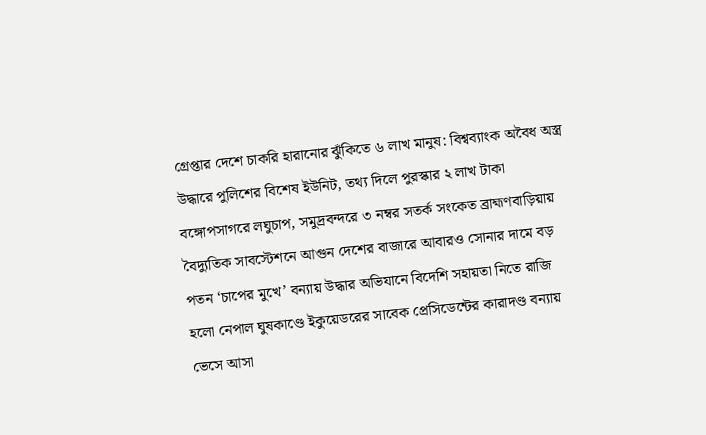গ্রেপ্তার দেশে চাকরি হারানোর ঝুঁকিতে ৬ লাখ মানুষ: বিশ্বব্যাংক অবৈধ অস্ত্র উদ্ধারে পুলিশের বিশেষ ইউনিট, তথ্য দিলে পুরস্কার ২ লাখ টাকা বঙ্গোপসাগরে লঘুচাপ, সমুদ্রবন্দরে ৩ নম্বর সতর্ক সংকেত ব্রাহ্মণবাড়িয়ায় বৈদ্যুতিক সাবস্টেশনে আগুন দেশের বাজারে আবারও সোনার দামে বড় পতন ‘চাপের মুখে’ বন্যায় উদ্ধার অভিযানে বিদেশি সহায়তা নিতে রাজি হলো নেপাল ঘুষকাণ্ডে ইকুয়েডরের সাবেক প্রেসিডেন্টের কারাদণ্ড বন্যায় ভেসে আসা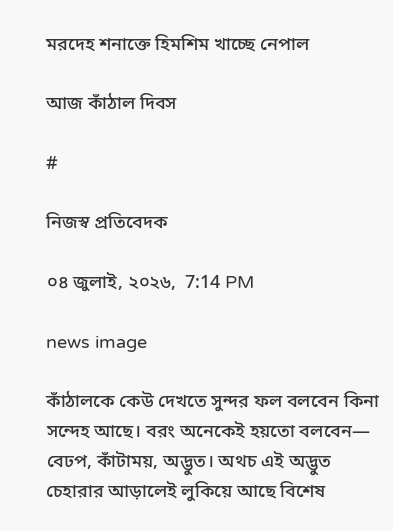মরদেহ শনাক্তে হিমশিম খাচ্ছে নেপাল

আজ কাঁঠাল দিবস

#

নিজস্ব প্রতিবেদক

০৪ জুলাই, ২০২৬,  7:14 PM

news image

কাঁঠালকে কেউ দেখতে সুন্দর ফল বলবেন কিনা সন্দেহ আছে। বরং অনেকেই হয়তো বলবেন— বেঢপ, কাঁটাময়, অদ্ভুত। অথচ এই অদ্ভুত চেহারার আড়ালেই লুকিয়ে আছে বিশেষ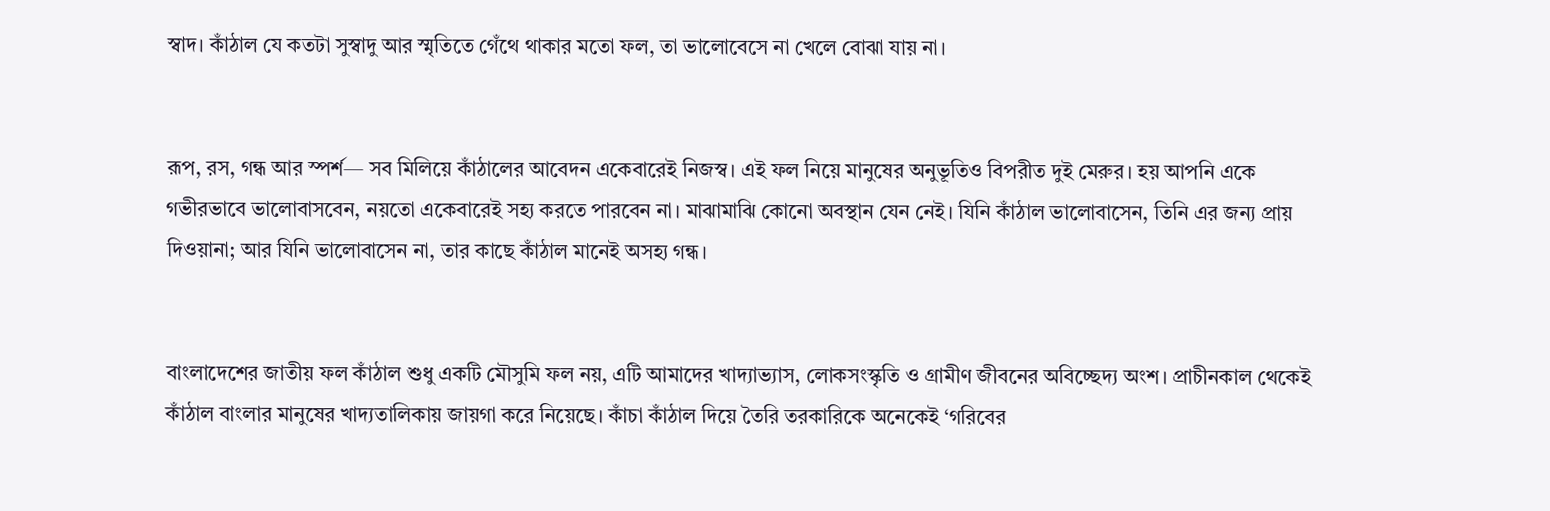স্বাদ। কাঁঠাল যে কতটা সুস্বাদু আর স্মৃতিতে গেঁথে থাকার মতো ফল, তা ভালোবেসে না খেলে বোঝা যায় না।


রূপ, রস, গন্ধ আর স্পর্শ— সব মিলিয়ে কাঁঠালের আবেদন একেবারেই নিজস্ব। এই ফল নিয়ে মানুষের অনুভূতিও বিপরীত দুই মেরুর। হয় আপনি একে গভীরভাবে ভালোবাসবেন, নয়তো একেবারেই সহ্য করতে পারবেন না। মাঝামাঝি কোনো অবস্থান যেন নেই। যিনি কাঁঠাল ভালোবাসেন, তিনি এর জন্য প্রায় দিওয়ানা; আর যিনি ভালোবাসেন না, তার কাছে কাঁঠাল মানেই অসহ্য গন্ধ।


বাংলাদেশের জাতীয় ফল কাঁঠাল শুধু একটি মৌসুমি ফল নয়, এটি আমাদের খাদ্যাভ্যাস, লোকসংস্কৃতি ও গ্রামীণ জীবনের অবিচ্ছেদ্য অংশ। প্রাচীনকাল থেকেই কাঁঠাল বাংলার মানুষের খাদ্যতালিকায় জায়গা করে নিয়েছে। কাঁচা কাঁঠাল দিয়ে তৈরি তরকারিকে অনেকেই ‘গরিবের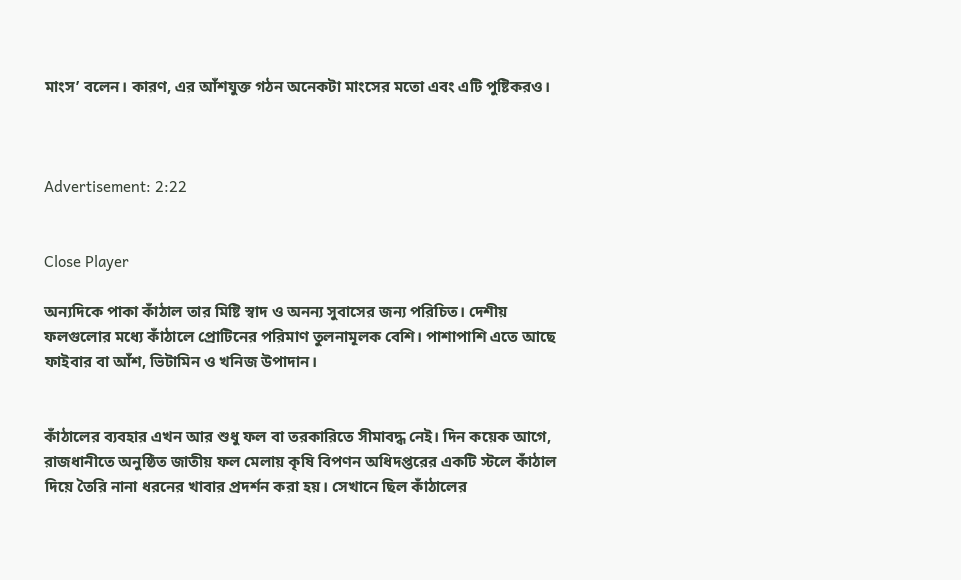মাংস’ বলেন। কারণ, এর আঁশযুক্ত গঠন অনেকটা মাংসের মতো এবং এটি পুষ্টিকরও।



Advertisement: 2:22


Close Player

অন্যদিকে পাকা কাঁঠাল তার মিষ্টি স্বাদ ও অনন্য সুবাসের জন্য পরিচিত। দেশীয় ফলগুলোর মধ্যে কাঁঠালে প্রোটিনের পরিমাণ তুলনামূলক বেশি। পাশাপাশি এতে আছে ফাইবার বা আঁশ, ভিটামিন ও খনিজ উপাদান।


কাঁঠালের ব্যবহার এখন আর শুধু ফল বা তরকারিতে সীমাবদ্ধ নেই। দিন কয়েক আগে, রাজধানীতে অনুষ্ঠিত জাতীয় ফল মেলায় কৃষি বিপণন অধিদপ্তরের একটি স্টলে কাঁঠাল দিয়ে তৈরি নানা ধরনের খাবার প্রদর্শন করা হয়। সেখানে ছিল কাঁঠালের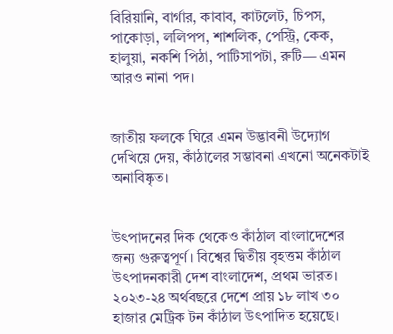বিরিয়ানি, বার্গার, কাবাব, কাটলেট, চিপস, পাকোড়া, ললিপপ, শাশলিক, পেস্ট্রি, কেক, হালুয়া, নকশি পিঠা, পাটিসাপটা, রুটি— এমন আরও নানা পদ।


জাতীয় ফলকে ঘিরে এমন উদ্ভাবনী উদ্যোগ দেখিয়ে দেয়, কাঁঠালের সম্ভাবনা এখনো অনেকটাই অনাবিষ্কৃত।


উৎপাদনের দিক থেকেও কাঁঠাল বাংলাদেশের জন্য গুরুত্বপূর্ণ। বিশ্বের দ্বিতীয় বৃহত্তম কাঁঠাল উৎপাদনকারী দেশ বাংলাদেশ, প্রথম ভারত। ২০২৩-২৪ অর্থবছরে দেশে প্রায় ১৮ লাখ ৩০ হাজার মেট্রিক টন কাঁঠাল উৎপাদিত হয়েছে।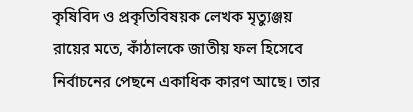কৃষিবিদ ও প্রকৃতিবিষয়ক লেখক মৃত্যুঞ্জয় রায়ের মতে, কাঁঠালকে জাতীয় ফল হিসেবে নির্বাচনের পেছনে একাধিক কারণ আছে। তার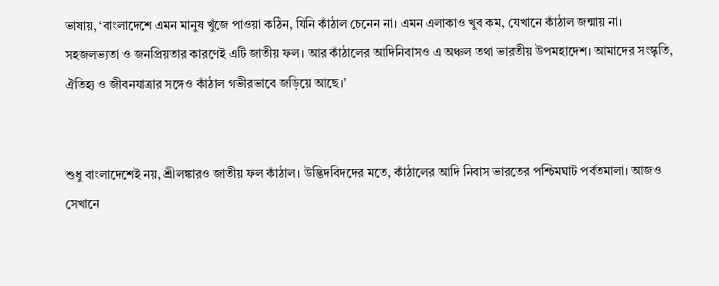ভাষায়, ‘বাংলাদেশে এমন মানুষ খুঁজে পাওয়া কঠিন, যিনি কাঁঠাল চেনেন না। এমন এলাকাও খুব কম, যেখানে কাঁঠাল জন্মায় না। সহজলভ্যতা ও জনপ্রিয়তার কারণেই এটি জাতীয় ফল। আর কাঁঠালের আদিনিবাসও এ অঞ্চল তথা ভারতীয় উপমহাদেশ। আমাদের সংস্কৃতি, ঐতিহ্য ও জীবনযাত্রার সঙ্গেও কাঁঠাল গভীরভাবে জড়িয়ে আছে।’


শুধু বাংলাদেশেই নয়, শ্রীলঙ্কারও জাতীয় ফল কাঁঠাল। উদ্ভিদবিদদের মতে, কাঁঠালের আদি নিবাস ভারতের পশ্চিমঘাট পর্বতমালা। আজও সেখানে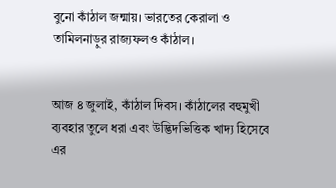বুনো কাঁঠাল জন্মায়। ভারতের কেরালা ও তামিলনাড়ুর রাজ্যফলও কাঁঠাল।


আজ ৪ জুলাই, কাঁঠাল দিবস। কাঁঠালের বহুমুখী ব্যবহার তুলে ধরা এবং উদ্ভিদভিত্তিক খাদ্য হিসেবে এর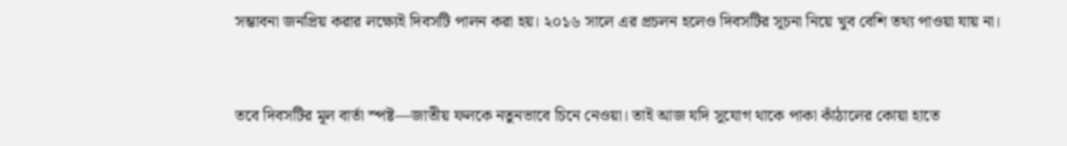সম্ভাবনা জনপ্রিয় করার লক্ষ্যেই দিবসটি পালন করা হয়। ২০১৬ সালে এর প্রচলন হলেও দিবসটির সূচনা নিয়ে খুব বেশি তথ্য পাওয়া যায় না।


তবে দিবসটির মূল বার্তা স্পষ্ট—জাতীয় ফলকে নতুনভাবে চিনে নেওয়া। তাই আজ যদি সুযোগ থাকে পাকা কাঁঠালের কোয়া হাতে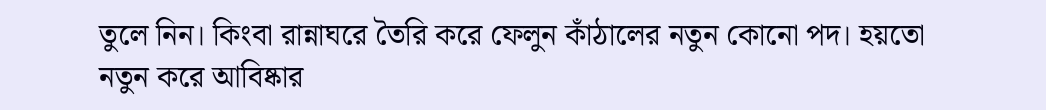তুলে নিন। কিংবা রান্নাঘরে তৈরি করে ফেলুন কাঁঠালের নতুন কোনো পদ। হয়তো নতুন করে আবিষ্কার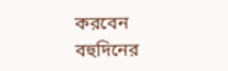করবেন বহুদিনের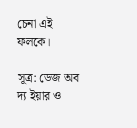চেনা এই ফলকে।

সূত্র: ডেজ অব দ্য ইয়ার ও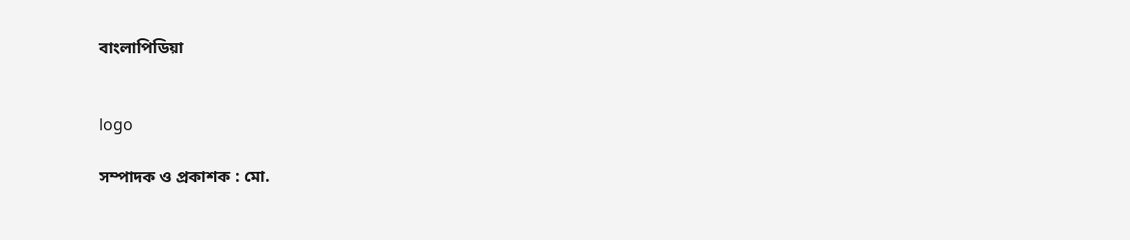বাংলাপিডিয়া


logo

সম্পাদক ও প্রকাশক : মো.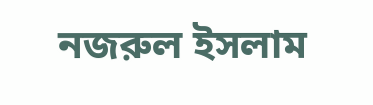নজরুল ইসলাম